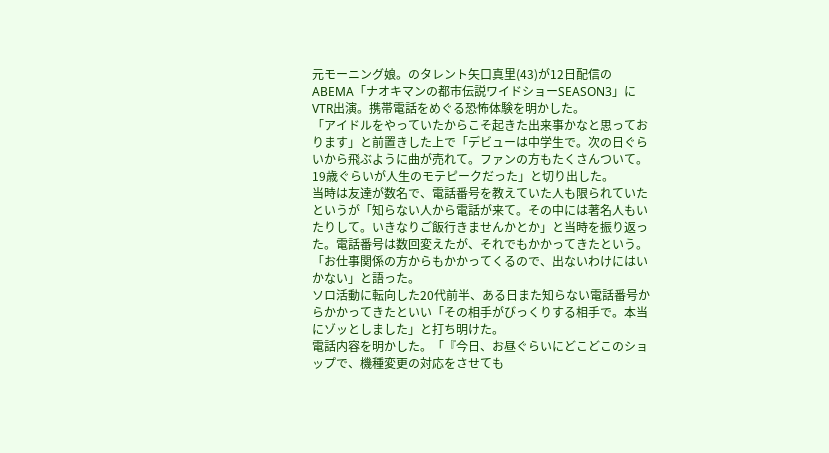元モーニング娘。のタレント矢口真里(43)が12日配信のABEMA「ナオキマンの都市伝説ワイドショーSEASON3」にVTR出演。携帯電話をめぐる恐怖体験を明かした。
「アイドルをやっていたからこそ起きた出来事かなと思っております」と前置きした上で「デビューは中学生で。次の日ぐらいから飛ぶように曲が売れて。ファンの方もたくさんついて。19歳ぐらいが人生のモテピークだった」と切り出した。
当時は友達が数名で、電話番号を教えていた人も限られていたというが「知らない人から電話が来て。その中には著名人もいたりして。いきなりご飯行きませんかとか」と当時を振り返った。電話番号は数回変えたが、それでもかかってきたという。「お仕事関係の方からもかかってくるので、出ないわけにはいかない」と語った。
ソロ活動に転向した20代前半、ある日また知らない電話番号からかかってきたといい「その相手がびっくりする相手で。本当にゾッとしました」と打ち明けた。
電話内容を明かした。「『今日、お昼ぐらいにどこどこのショップで、機種変更の対応をさせても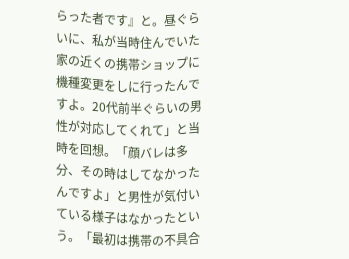らった者です』と。昼ぐらいに、私が当時住んでいた家の近くの携帯ショップに機種変更をしに行ったんですよ。20代前半ぐらいの男性が対応してくれて」と当時を回想。「顔バレは多分、その時はしてなかったんですよ」と男性が気付いている様子はなかったという。「最初は携帯の不具合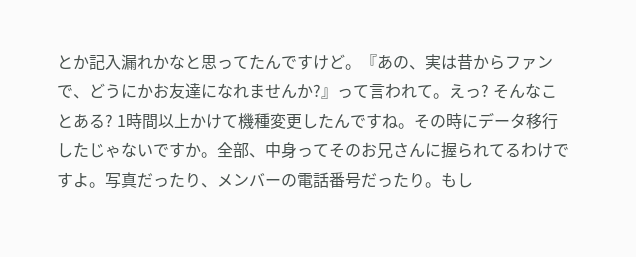とか記入漏れかなと思ってたんですけど。『あの、実は昔からファンで、どうにかお友達になれませんか?』って言われて。えっ? そんなことある? 1時間以上かけて機種変更したんですね。その時にデータ移行したじゃないですか。全部、中身ってそのお兄さんに握られてるわけですよ。写真だったり、メンバーの電話番号だったり。もし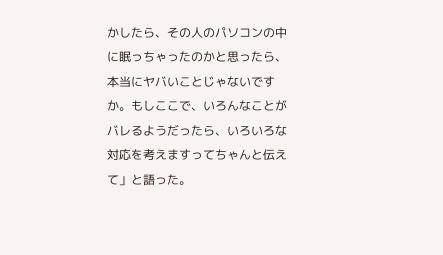かしたら、その人のパソコンの中に眠っちゃったのかと思ったら、本当にヤバいことじゃないですか。もしここで、いろんなことがバレるようだったら、いろいろな対応を考えますってちゃんと伝えて」と語った。